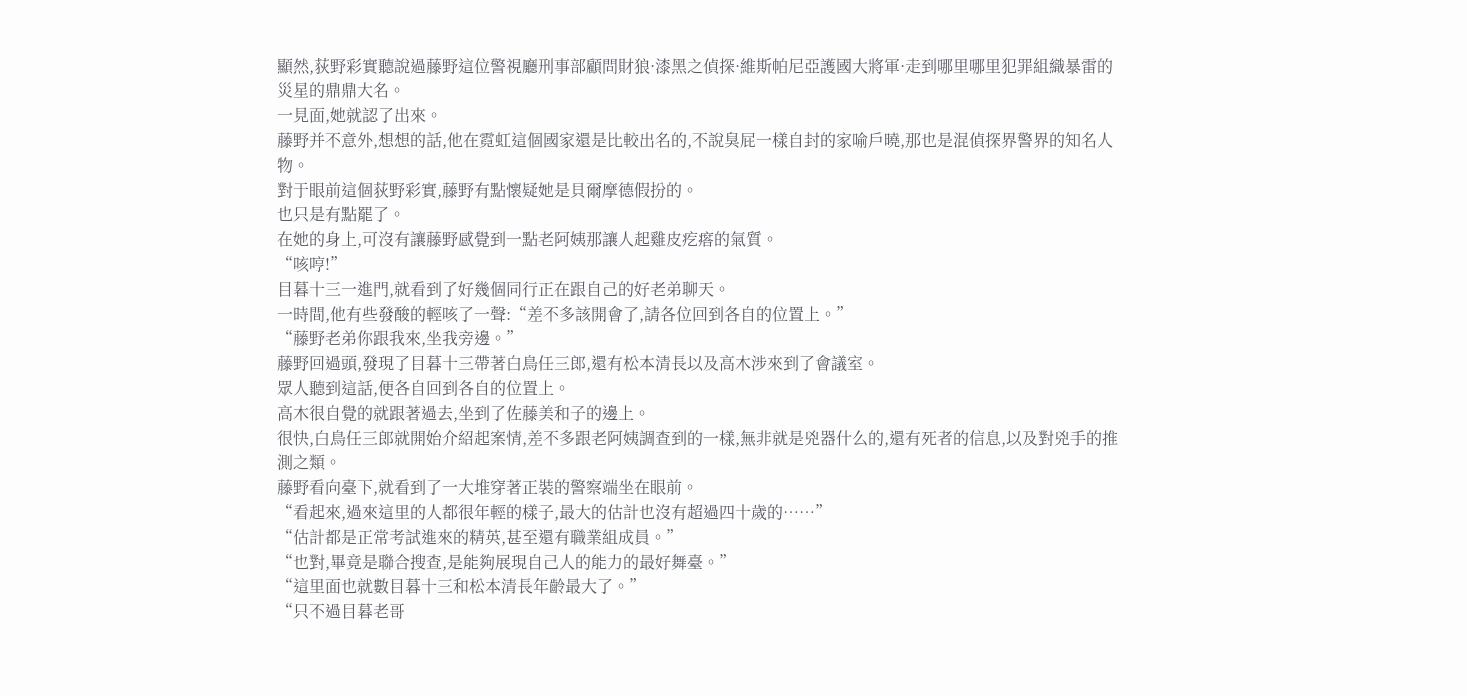顯然,荻野彩實聽說過藤野這位警視廳刑事部顧問財狼·漆黑之偵探·維斯帕尼亞護國大將軍·走到哪里哪里犯罪組織暴雷的災星的鼎鼎大名。
一見面,她就認了出來。
藤野并不意外,想想的話,他在霓虹這個國家還是比較出名的,不說臭屁一樣自封的家喻戶曉,那也是混偵探界警界的知名人物。
對于眼前這個荻野彩實,藤野有點懷疑她是貝爾摩德假扮的。
也只是有點罷了。
在她的身上,可沒有讓藤野感覺到一點老阿姨那讓人起雞皮疙瘩的氣質。
“咳哼!”
目暮十三一進門,就看到了好幾個同行正在跟自己的好老弟聊天。
一時間,他有些發酸的輕咳了一聲:“差不多該開會了,請各位回到各自的位置上。”
“藤野老弟你跟我來,坐我旁邊。”
藤野回過頭,發現了目暮十三帶著白鳥任三郎,還有松本清長以及高木涉來到了會議室。
眾人聽到這話,便各自回到各自的位置上。
高木很自覺的就跟著過去,坐到了佐藤美和子的邊上。
很快,白鳥任三郎就開始介紹起案情,差不多跟老阿姨調查到的一樣,無非就是兇器什么的,還有死者的信息,以及對兇手的推測之類。
藤野看向臺下,就看到了一大堆穿著正裝的警察端坐在眼前。
“看起來,過來這里的人都很年輕的樣子,最大的估計也沒有超過四十歲的……”
“估計都是正常考試進來的精英,甚至還有職業組成員。”
“也對,畢竟是聯合搜查,是能夠展現自己人的能力的最好舞臺。”
“這里面也就數目暮十三和松本清長年齡最大了。”
“只不過目暮老哥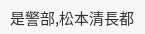是警部,松本清長都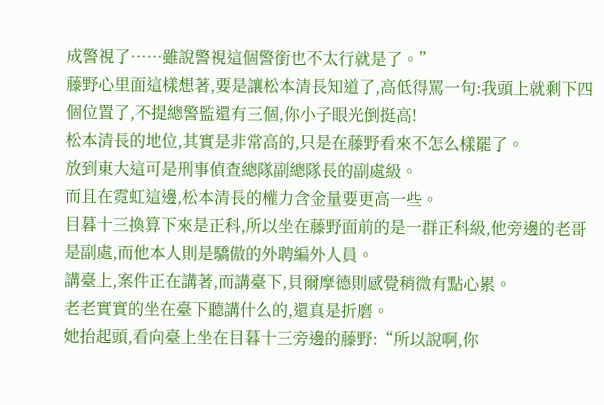成警視了……雖說警視這個警銜也不太行就是了。”
藤野心里面這樣想著,要是讓松本清長知道了,高低得罵一句:我頭上就剩下四個位置了,不提總警監還有三個,你小子眼光倒挺高!
松本清長的地位,其實是非常高的,只是在藤野看來不怎么樣罷了。
放到東大這可是刑事偵查總隊副總隊長的副處級。
而且在霓虹這邊,松本清長的權力含金量要更高一些。
目暮十三換算下來是正科,所以坐在藤野面前的是一群正科級,他旁邊的老哥是副處,而他本人則是驕傲的外聘編外人員。
講臺上,案件正在講著,而講臺下,貝爾摩德則感覺稍微有點心累。
老老實實的坐在臺下聽講什么的,還真是折磨。
她抬起頭,看向臺上坐在目暮十三旁邊的藤野:“所以說啊,你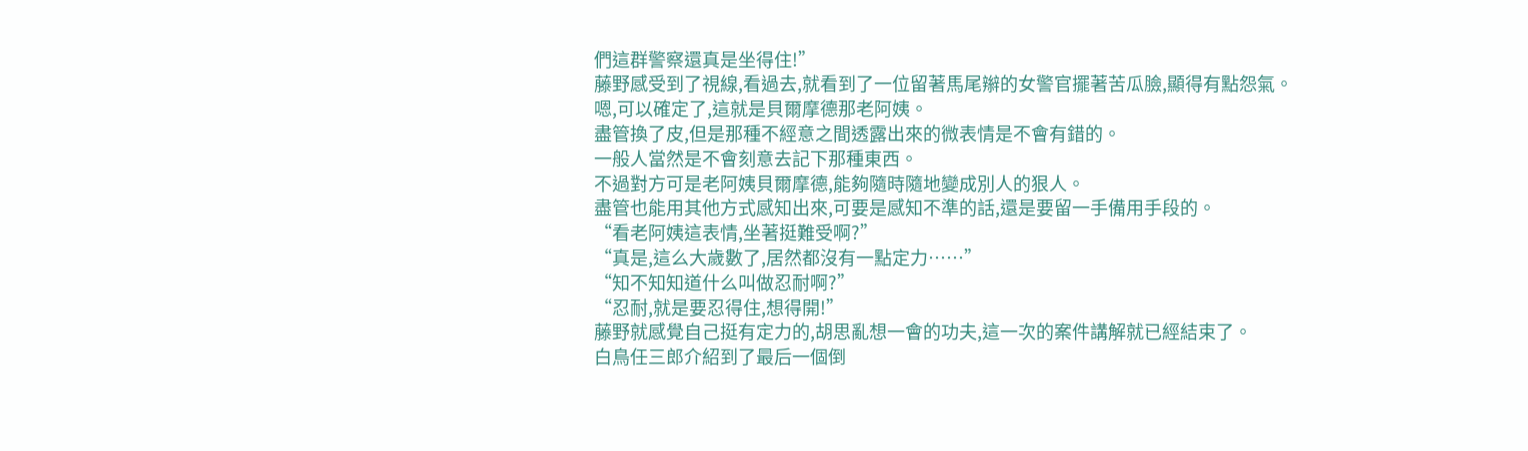們這群警察還真是坐得住!”
藤野感受到了視線,看過去,就看到了一位留著馬尾辮的女警官擺著苦瓜臉,顯得有點怨氣。
嗯,可以確定了,這就是貝爾摩德那老阿姨。
盡管換了皮,但是那種不經意之間透露出來的微表情是不會有錯的。
一般人當然是不會刻意去記下那種東西。
不過對方可是老阿姨貝爾摩德,能夠隨時隨地變成別人的狠人。
盡管也能用其他方式感知出來,可要是感知不準的話,還是要留一手備用手段的。
“看老阿姨這表情,坐著挺難受啊?”
“真是,這么大歲數了,居然都沒有一點定力……”
“知不知知道什么叫做忍耐啊?”
“忍耐,就是要忍得住,想得開!”
藤野就感覺自己挺有定力的,胡思亂想一會的功夫,這一次的案件講解就已經結束了。
白鳥任三郎介紹到了最后一個倒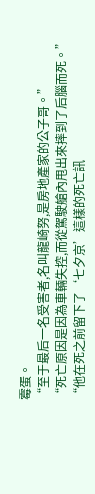霉蛋。
“至于最后一名受害者,名叫龍崎努,是房地產家的公子哥。”
“死亡原因是因為車輛失控,而從駕駛艙內甩出來摔到了后腦而死。”
“他在死之前留下了‘七夕京’這樣的死亡訊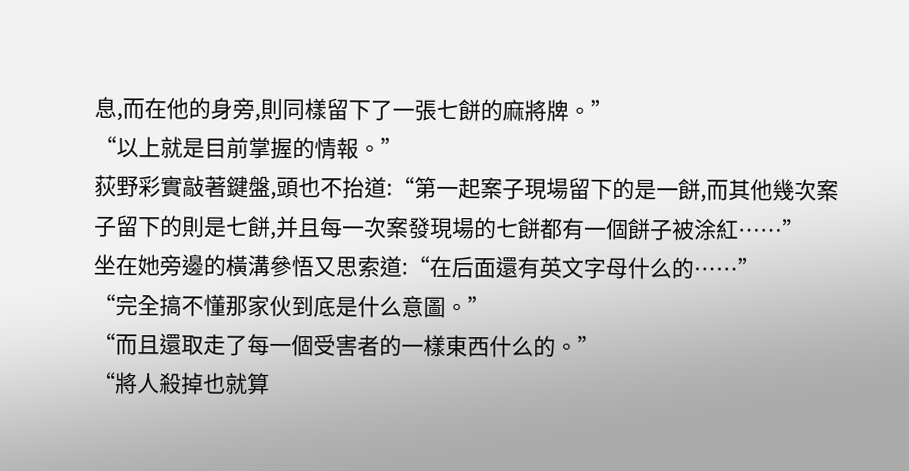息,而在他的身旁,則同樣留下了一張七餅的麻將牌。”
“以上就是目前掌握的情報。”
荻野彩實敲著鍵盤,頭也不抬道:“第一起案子現場留下的是一餅,而其他幾次案子留下的則是七餅,并且每一次案發現場的七餅都有一個餅子被涂紅……”
坐在她旁邊的橫溝參悟又思索道:“在后面還有英文字母什么的……”
“完全搞不懂那家伙到底是什么意圖。”
“而且還取走了每一個受害者的一樣東西什么的。”
“將人殺掉也就算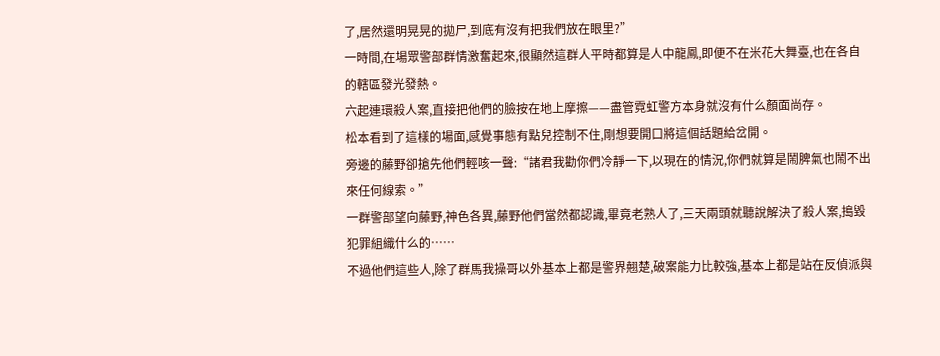了,居然還明晃晃的拋尸,到底有沒有把我們放在眼里?”
一時間,在場眾警部群情激奮起來,很顯然這群人平時都算是人中龍鳳,即便不在米花大舞臺,也在各自的轄區發光發熱。
六起連環殺人案,直接把他們的臉按在地上摩擦——盡管霓虹警方本身就沒有什么顏面尚存。
松本看到了這樣的場面,感覺事態有點兒控制不住,剛想要開口將這個話題給岔開。
旁邊的藤野卻搶先他們輕咳一聲:“諸君我勸你們冷靜一下,以現在的情況,你們就算是鬧脾氣也鬧不出來任何線索。”
一群警部望向藤野,神色各異,藤野他們當然都認識,畢竟老熟人了,三天兩頭就聽說解決了殺人案,搗毀犯罪組織什么的……
不過他們這些人,除了群馬我操哥以外基本上都是警界翹楚,破案能力比較強,基本上都是站在反偵派與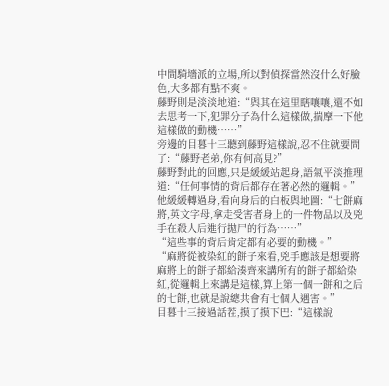中間騎墻派的立場,所以對偵探當然沒什么好臉色,大多都有點不爽。
藤野則是淡淡地道:“與其在這里瞎嚷嚷,還不如去思考一下,犯罪分子為什么這樣做,揣摩一下他這樣做的動機……”
旁邊的目暮十三聽到藤野這樣說,忍不住就要問了:“藤野老弟,你有何高見?”
藤野對此的回應,只是緩緩站起身,語氣平淡推理道:“任何事情的背后都存在著必然的邏輯。”
他緩緩轉過身,看向身后的白板與地圖:“七餅麻將,英文字母,拿走受害者身上的一件物品以及兇手在殺人后進行拋尸的行為……”
“這些事的背后肯定都有必要的動機。”
“麻將從被染紅的餅子來看,兇手應該是想要將麻將上的餅子都給湊齊來講所有的餅子都給染紅,從邏輯上來講是這樣,算上第一個一餅和之后的七餅,也就是說總共會有七個人遇害。”
目暮十三接過話茬,摸了摸下巴:“這樣說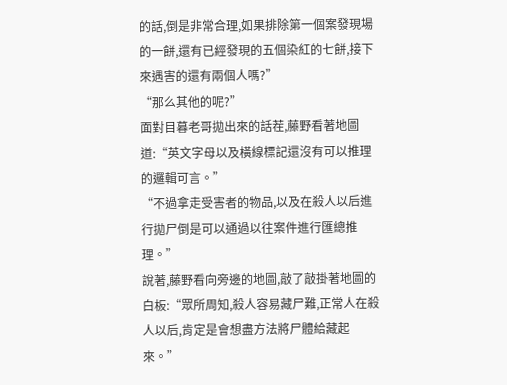的話,倒是非常合理,如果排除第一個案發現場的一餅,還有已經發現的五個染紅的七餅,接下來遇害的還有兩個人嗎?”
“那么其他的呢?”
面對目暮老哥拋出來的話茬,藤野看著地圖道:“英文字母以及橫線標記還沒有可以推理的邏輯可言。”
“不過拿走受害者的物品,以及在殺人以后進行拋尸倒是可以通過以往案件進行匯總推理。”
說著,藤野看向旁邊的地圖,敲了敲掛著地圖的白板:“眾所周知,殺人容易藏尸難,正常人在殺人以后,肯定是會想盡方法將尸體給藏起來。”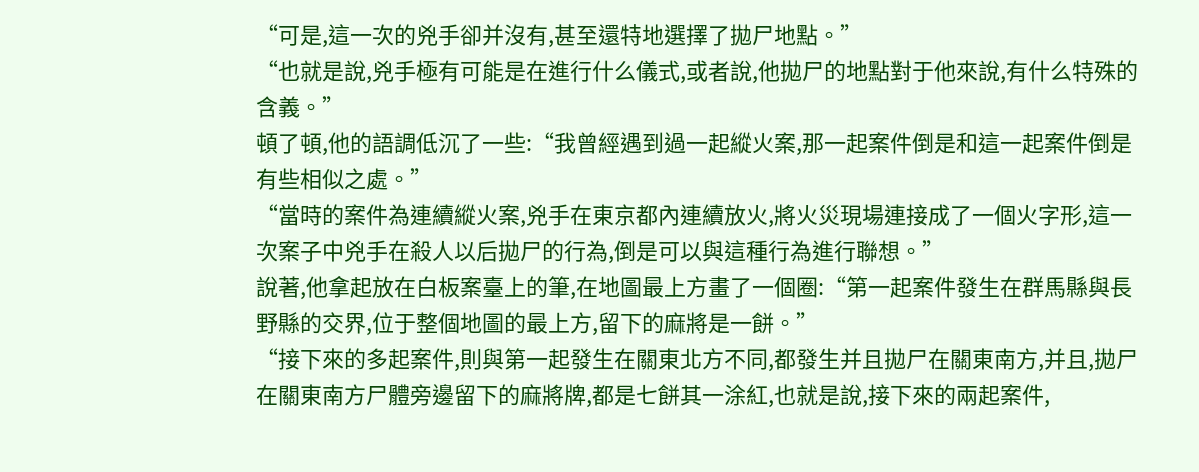“可是,這一次的兇手卻并沒有,甚至還特地選擇了拋尸地點。”
“也就是說,兇手極有可能是在進行什么儀式,或者說,他拋尸的地點對于他來說,有什么特殊的含義。”
頓了頓,他的語調低沉了一些:“我曾經遇到過一起縱火案,那一起案件倒是和這一起案件倒是有些相似之處。”
“當時的案件為連續縱火案,兇手在東京都內連續放火,將火災現場連接成了一個火字形,這一次案子中兇手在殺人以后拋尸的行為,倒是可以與這種行為進行聯想。”
說著,他拿起放在白板案臺上的筆,在地圖最上方畫了一個圈:“第一起案件發生在群馬縣與長野縣的交界,位于整個地圖的最上方,留下的麻將是一餅。”
“接下來的多起案件,則與第一起發生在關東北方不同,都發生并且拋尸在關東南方,并且,拋尸在關東南方尸體旁邊留下的麻將牌,都是七餅其一涂紅,也就是說,接下來的兩起案件,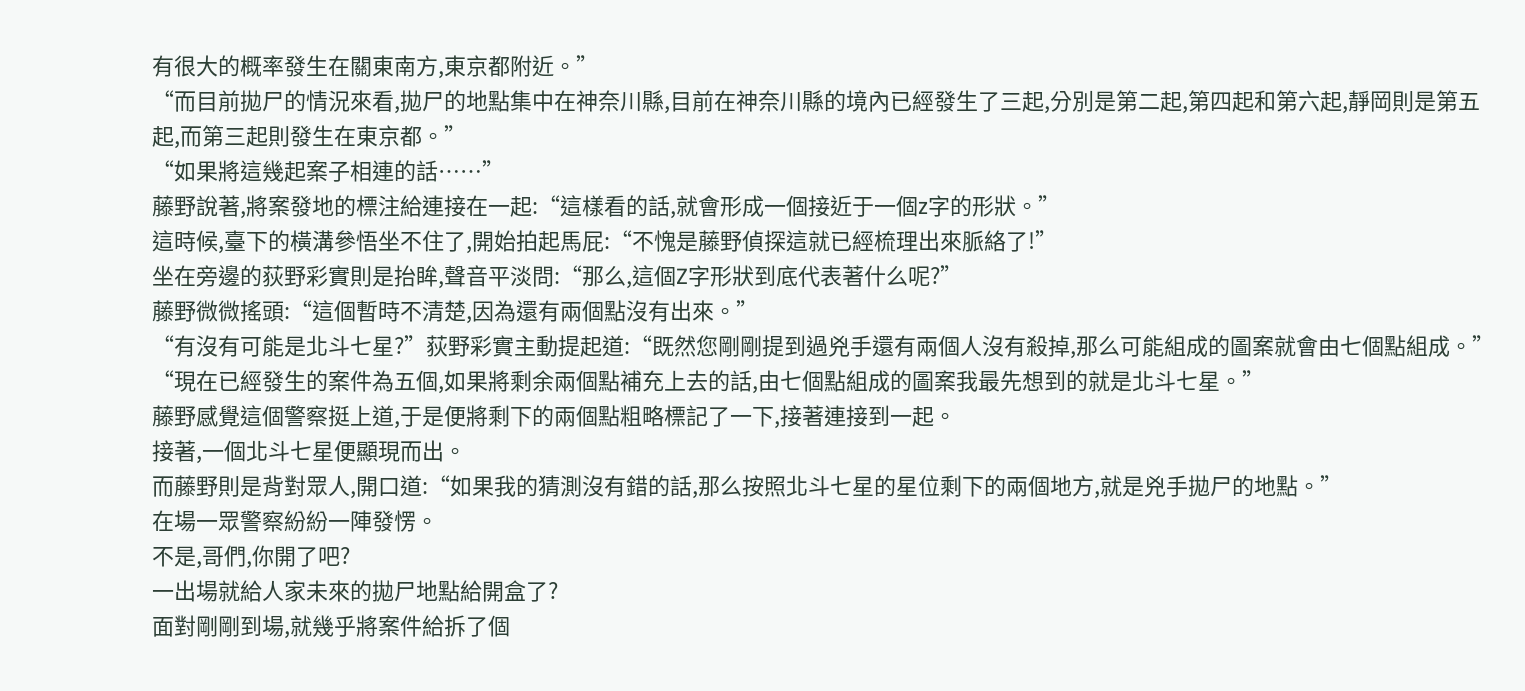有很大的概率發生在關東南方,東京都附近。”
“而目前拋尸的情況來看,拋尸的地點集中在神奈川縣,目前在神奈川縣的境內已經發生了三起,分別是第二起,第四起和第六起,靜岡則是第五起,而第三起則發生在東京都。”
“如果將這幾起案子相連的話……”
藤野說著,將案發地的標注給連接在一起:“這樣看的話,就會形成一個接近于一個z字的形狀。”
這時候,臺下的橫溝參悟坐不住了,開始拍起馬屁:“不愧是藤野偵探這就已經梳理出來脈絡了!”
坐在旁邊的荻野彩實則是抬眸,聲音平淡問:“那么,這個Z字形狀到底代表著什么呢?”
藤野微微搖頭:“這個暫時不清楚,因為還有兩個點沒有出來。”
“有沒有可能是北斗七星?”荻野彩實主動提起道:“既然您剛剛提到過兇手還有兩個人沒有殺掉,那么可能組成的圖案就會由七個點組成。”
“現在已經發生的案件為五個,如果將剩余兩個點補充上去的話,由七個點組成的圖案我最先想到的就是北斗七星。”
藤野感覺這個警察挺上道,于是便將剩下的兩個點粗略標記了一下,接著連接到一起。
接著,一個北斗七星便顯現而出。
而藤野則是背對眾人,開口道:“如果我的猜測沒有錯的話,那么按照北斗七星的星位剩下的兩個地方,就是兇手拋尸的地點。”
在場一眾警察紛紛一陣發愣。
不是,哥們,你開了吧?
一出場就給人家未來的拋尸地點給開盒了?
面對剛剛到場,就幾乎將案件給拆了個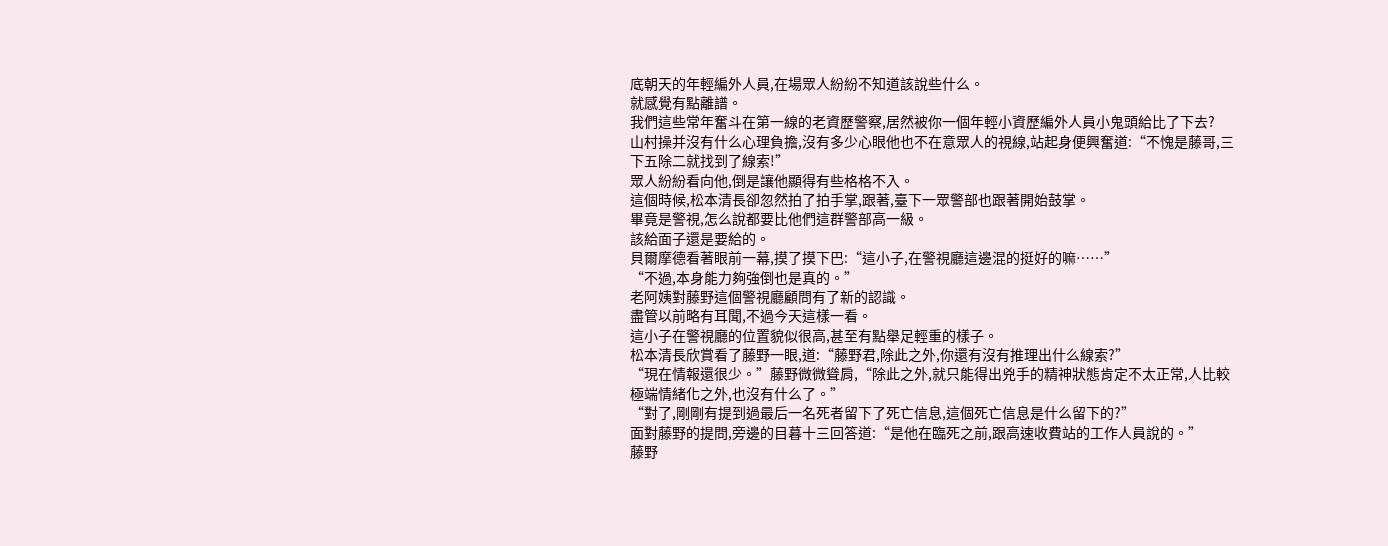底朝天的年輕編外人員,在場眾人紛紛不知道該說些什么。
就感覺有點離譜。
我們這些常年奮斗在第一線的老資歷警察,居然被你一個年輕小資歷編外人員小鬼頭給比了下去?
山村操并沒有什么心理負擔,沒有多少心眼他也不在意眾人的視線,站起身便興奮道:“不愧是藤哥,三下五除二就找到了線索!”
眾人紛紛看向他,倒是讓他顯得有些格格不入。
這個時候,松本清長卻忽然拍了拍手掌,跟著,臺下一眾警部也跟著開始鼓掌。
畢竟是警視,怎么說都要比他們這群警部高一級。
該給面子還是要給的。
貝爾摩德看著眼前一幕,摸了摸下巴:“這小子,在警視廳這邊混的挺好的嘛……”
“不過,本身能力夠強倒也是真的。”
老阿姨對藤野這個警視廳顧問有了新的認識。
盡管以前略有耳聞,不過今天這樣一看。
這小子在警視廳的位置貌似很高,甚至有點舉足輕重的樣子。
松本清長欣賞看了藤野一眼,道:“藤野君,除此之外,你還有沒有推理出什么線索?”
“現在情報還很少。”藤野微微聳肩,“除此之外,就只能得出兇手的精神狀態肯定不太正常,人比較極端情緒化之外,也沒有什么了。”
“對了,剛剛有提到過最后一名死者留下了死亡信息,這個死亡信息是什么留下的?”
面對藤野的提問,旁邊的目暮十三回答道:“是他在臨死之前,跟高速收費站的工作人員說的。”
藤野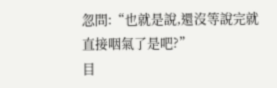忽問:“也就是說,還沒等說完就直接咽氣了是吧?”
目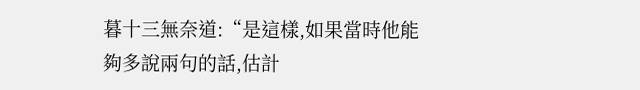暮十三無奈道:“是這樣,如果當時他能夠多說兩句的話,估計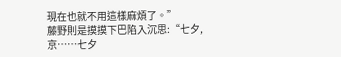現在也就不用這樣麻煩了。”
藤野則是摸摸下巴陷入沉思:“七夕,京……七夕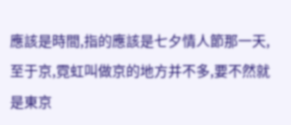應該是時間,指的應該是七夕情人節那一天,至于京,霓虹叫做京的地方并不多,要不然就是東京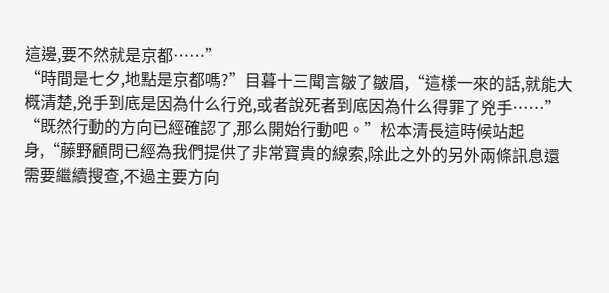這邊,要不然就是京都……”
“時間是七夕,地點是京都嗎?”目暮十三聞言皺了皺眉,“這樣一來的話,就能大概清楚,兇手到底是因為什么行兇,或者說死者到底因為什么得罪了兇手……”
“既然行動的方向已經確認了,那么開始行動吧。”松本清長這時候站起身,“藤野顧問已經為我們提供了非常寶貴的線索,除此之外的另外兩條訊息還需要繼續搜查,不過主要方向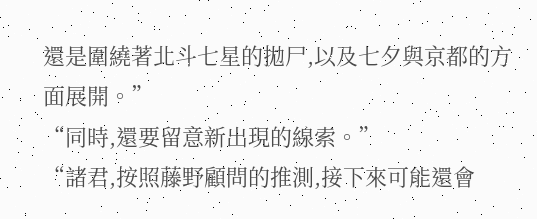還是圍繞著北斗七星的拋尸,以及七夕與京都的方面展開。”
“同時,還要留意新出現的線索。”
“諸君,按照藤野顧問的推測,接下來可能還會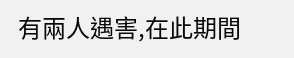有兩人遇害,在此期間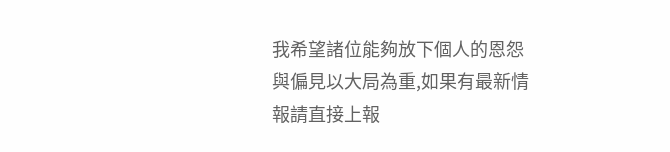我希望諸位能夠放下個人的恩怨與偏見以大局為重,如果有最新情報請直接上報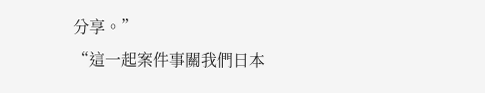分享。”
“這一起案件事關我們日本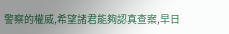警察的權威,希望諸君能夠認真查案,早日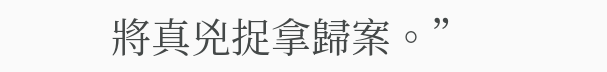將真兇捉拿歸案。”